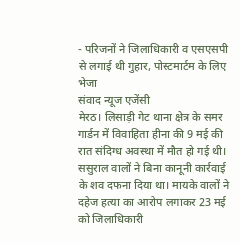- परिजनों ने जिलाधिकारी व एसएसपी से लगाई थी गुहार, पोस्टमार्टम के लिए भेजा
संवाद न्यूज एजेंसी
मेरठ। लिसाड़ी गेट थाना क्षेत्र के समर गार्डन में विवाहिता हीना की 9 मई की रात संदिग्ध अवस्था में मौत हो गई थी। ससुराल वालों ने बिना कानूनी कार्रवाई के शव दफना दिया था। मायके वालों ने दहेज हत्या का आरोप लगाकर 23 मई को जिलाधिकारी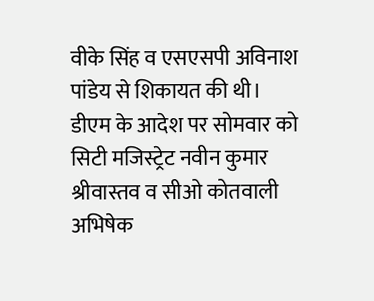वीके सिंह व एसएसपी अविनाश पांडेय से शिकायत की थी। डीएम के आदेश पर सोमवार को सिटी मजिस्ट्रेट नवीन कुमार श्रीवास्तव व सीओ कोतवाली अभिषेक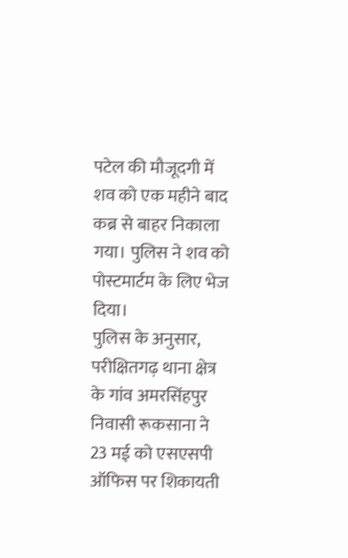पटेल की मौजूदगी में शव को एक महीने बाद कब्र से बाहर निकाला गया। पुलिस ने शव को पोस्टमार्टम के लिए भेज दिया।
पुलिस के अनुसार, परीक्षितगढ़ थाना क्षेत्र के गांव अमरसिंहपुर निवासी रूकसाना ने 23 मई को एसएसपी ऑफिस पर शिकायती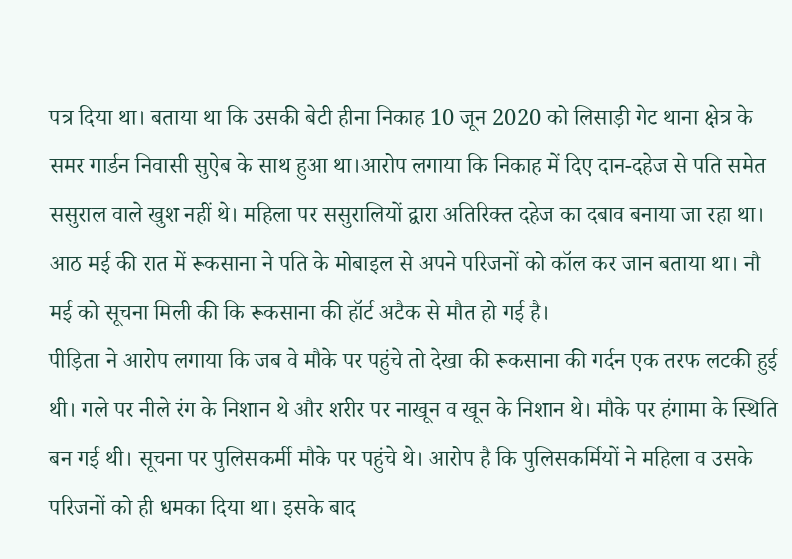पत्र दिया था। बताया था कि उसकी बेटी हीना निकाह 10 जून 2020 को लिसाड़ी गेट थाना क्षेत्र के समर गार्डन निवासी सुऐब के साथ हुआ था।आरोप लगाया कि निकाह में दिए दान-दहेज से पति समेत ससुराल वाले खुश नहीं थे। महिला पर ससुरालियों द्वारा अतिरिक्त दहेज का दबाव बनाया जा रहा था। आठ मई की रात में रूकसाना ने पति के मोबाइल से अपने परिजनों को कॉल कर जान बताया था। नौ मई को सूचना मिली की कि रूकसाना की हॉर्ट अटैक से मौत हो गई है।
पीड़िता ने आरोप लगाया कि जब वे मौके पर पहुंचे तो देखा की रूकसाना की गर्दन एक तरफ लटकी हुई थी। गले पर नीले रंग के निशान थे और शरीर पर नाखून व खून के निशान थे। मौके पर हंगामा के स्थिति बन गई थी। सूचना पर पुलिसकर्मी मौके पर पहुंचे थे। आरोप है कि पुलिसकर्मियों ने महिला व उसके परिजनों को ही धमका दिया था। इसके बाद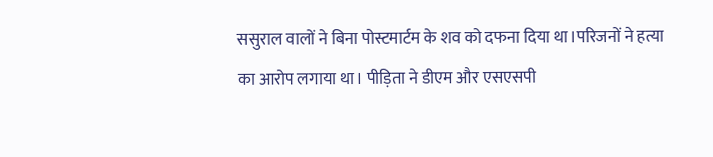ससुराल वालों ने बिना पोस्टमार्टम के शव को दफना दिया था।परिजनों ने हत्या का आरोप लगाया था। पीड़िता ने डीएम और एसएसपी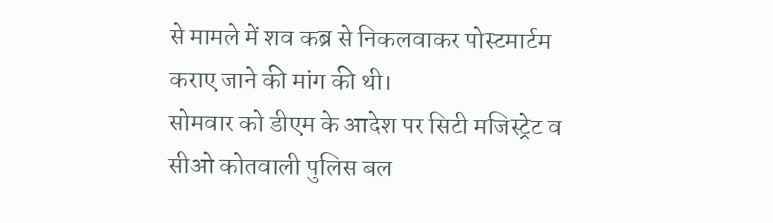से मामले में शव कब्र से निकलवाकर पोस्टमार्टम कराए जाने की मांग की थी।
सोमवार को डीएम के आदेश पर सिटी मजिस्ट्रेट व सीओ कोतवाली पुलिस बल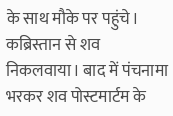के साथ मौके पर पहुंचे। कब्रिस्तान से शव निकलवाया। बाद में पंचनामा भरकर शव पोस्टमार्टम के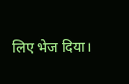लिए भेज दिया।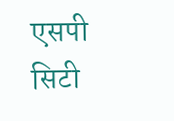एसपी सिटी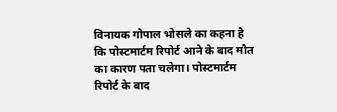विनायक गोपाल भोसले का कहना है कि पोस्टमार्टम रिपोर्ट आने के बाद मौत का कारण पता चलेगा। पोस्टमार्टम रिपोर्ट के बाद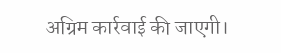अग्रिम कार्रवाई की जाएगी।